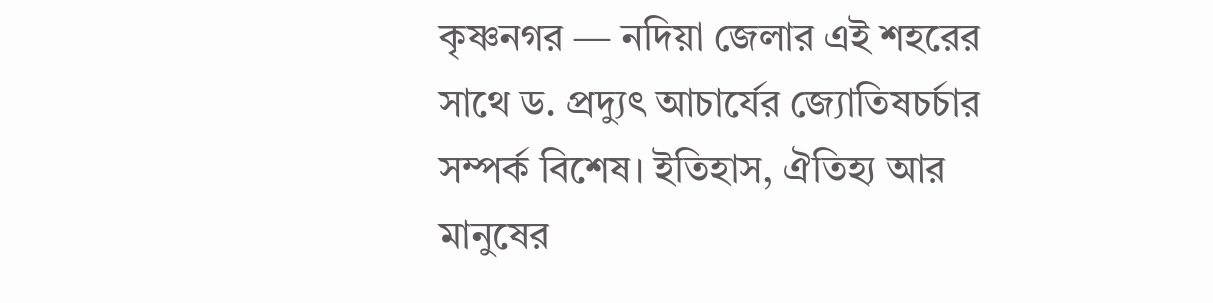কৃষ্ণনগর — নদিয়া জেলার এই শহরের সাথে ড. প্রদ্যুৎ আচার্যের জ্যোতিষচর্চার সম্পর্ক বিশেষ। ইতিহাস, ঐতিহ্য আর মানুষের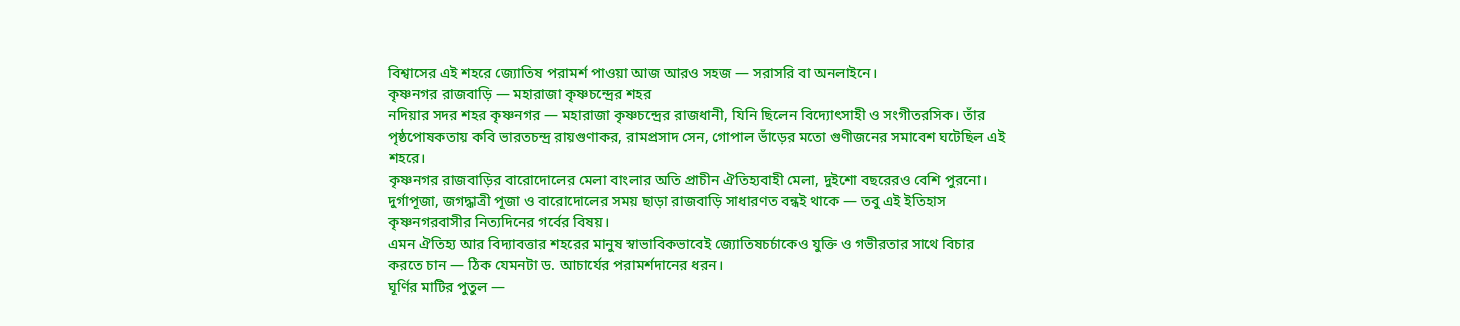বিশ্বাসের এই শহরে জ্যোতিষ পরামর্শ পাওয়া আজ আরও সহজ — সরাসরি বা অনলাইনে।
কৃষ্ণনগর রাজবাড়ি — মহারাজা কৃষ্ণচন্দ্রের শহর
নদিয়ার সদর শহর কৃষ্ণনগর — মহারাজা কৃষ্ণচন্দ্রের রাজধানী, যিনি ছিলেন বিদ্যোৎসাহী ও সংগীতরসিক। তাঁর পৃষ্ঠপোষকতায় কবি ভারতচন্দ্র রায়গুণাকর, রামপ্রসাদ সেন, গোপাল ভাঁড়ের মতো গুণীজনের সমাবেশ ঘটেছিল এই শহরে।
কৃষ্ণনগর রাজবাড়ির বারোদোলের মেলা বাংলার অতি প্রাচীন ঐতিহ্যবাহী মেলা, দুইশো বছরেরও বেশি পুরনো। দুর্গাপূজা, জগদ্ধাত্রী পূজা ও বারোদোলের সময় ছাড়া রাজবাড়ি সাধারণত বন্ধই থাকে — তবু এই ইতিহাস কৃষ্ণনগরবাসীর নিত্যদিনের গর্বের বিষয়।
এমন ঐতিহ্য আর বিদ্যাবত্তার শহরের মানুষ স্বাভাবিকভাবেই জ্যোতিষচর্চাকেও যুক্তি ও গভীরতার সাথে বিচার করতে চান — ঠিক যেমনটা ড. আচার্যের পরামর্শদানের ধরন।
ঘূর্ণির মাটির পুতুল —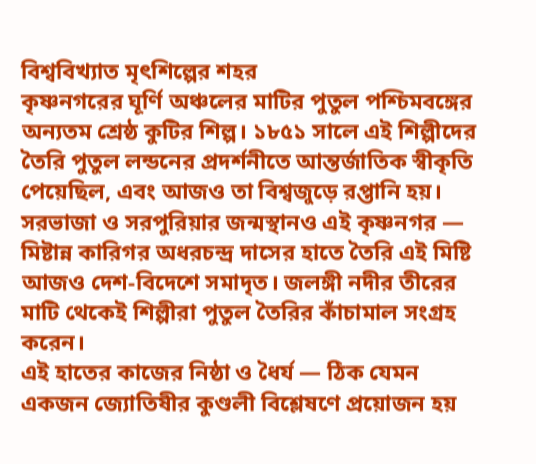বিশ্ববিখ্যাত মৃৎশিল্পের শহর
কৃষ্ণনগরের ঘূর্ণি অঞ্চলের মাটির পুতুল পশ্চিমবঙ্গের অন্যতম শ্রেষ্ঠ কুটির শিল্প। ১৮৫১ সালে এই শিল্পীদের তৈরি পুতুল লন্ডনের প্রদর্শনীতে আন্তর্জাতিক স্বীকৃতি পেয়েছিল, এবং আজও তা বিশ্বজুড়ে রপ্তানি হয়।
সরভাজা ও সরপুরিয়ার জন্মস্থানও এই কৃষ্ণনগর — মিষ্টান্ন কারিগর অধরচন্দ্র দাসের হাতে তৈরি এই মিষ্টি আজও দেশ-বিদেশে সমাদৃত। জলঙ্গী নদীর তীরের মাটি থেকেই শিল্পীরা পুতুল তৈরির কাঁচামাল সংগ্রহ করেন।
এই হাতের কাজের নিষ্ঠা ও ধৈর্য — ঠিক যেমন একজন জ্যোতিষীর কুণ্ডলী বিশ্লেষণে প্রয়োজন হয়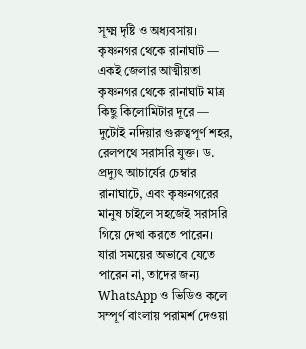সূক্ষ্ম দৃষ্টি ও অধ্যবসায়।
কৃষ্ণনগর থেকে রানাঘাট — একই জেলার আত্মীয়তা
কৃষ্ণনগর থেকে রানাঘাট মাত্র কিছু কিলোমিটার দূরে — দুটোই নদিয়ার গুরুত্বপূর্ণ শহর, রেলপথে সরাসরি যুক্ত। ড. প্রদ্যুৎ আচার্যের চেম্বার রানাঘাটে, এবং কৃষ্ণনগরের মানুষ চাইলে সহজেই সরাসরি গিয়ে দেখা করতে পারেন।
যারা সময়ের অভাবে যেতে পারেন না, তাদের জন্য WhatsApp ও ভিডিও কলে সম্পূর্ণ বাংলায় পরামর্শ দেওয়া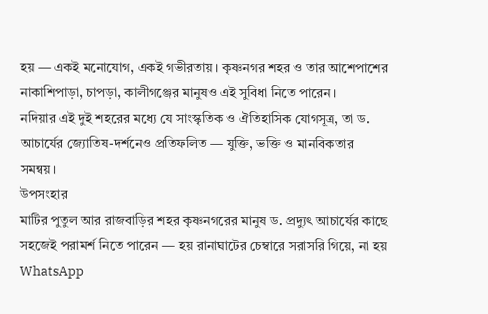হয় — একই মনোযোগ, একই গভীরতায়। কৃষ্ণনগর শহর ও তার আশেপাশের নাকাশিপাড়া, চাপড়া, কালীগঞ্জের মানুষও এই সুবিধা নিতে পারেন।
নদিয়ার এই দুই শহরের মধ্যে যে সাংস্কৃতিক ও ঐতিহাসিক যোগসূত্র, তা ড. আচার্যের জ্যোতিষ-দর্শনেও প্রতিফলিত — যুক্তি, ভক্তি ও মানবিকতার সমন্বয়।
উপসংহার
মাটির পুতুল আর রাজবাড়ির শহর কৃষ্ণনগরের মানুষ ড. প্রদ্যুৎ আচার্যের কাছে সহজেই পরামর্শ নিতে পারেন — হয় রানাঘাটের চেম্বারে সরাসরি গিয়ে, না হয় WhatsApp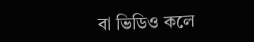বা ভিডিও কলে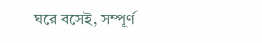ঘরে বসেই, সম্পূর্ণ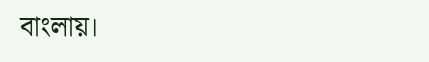বাংলায়।